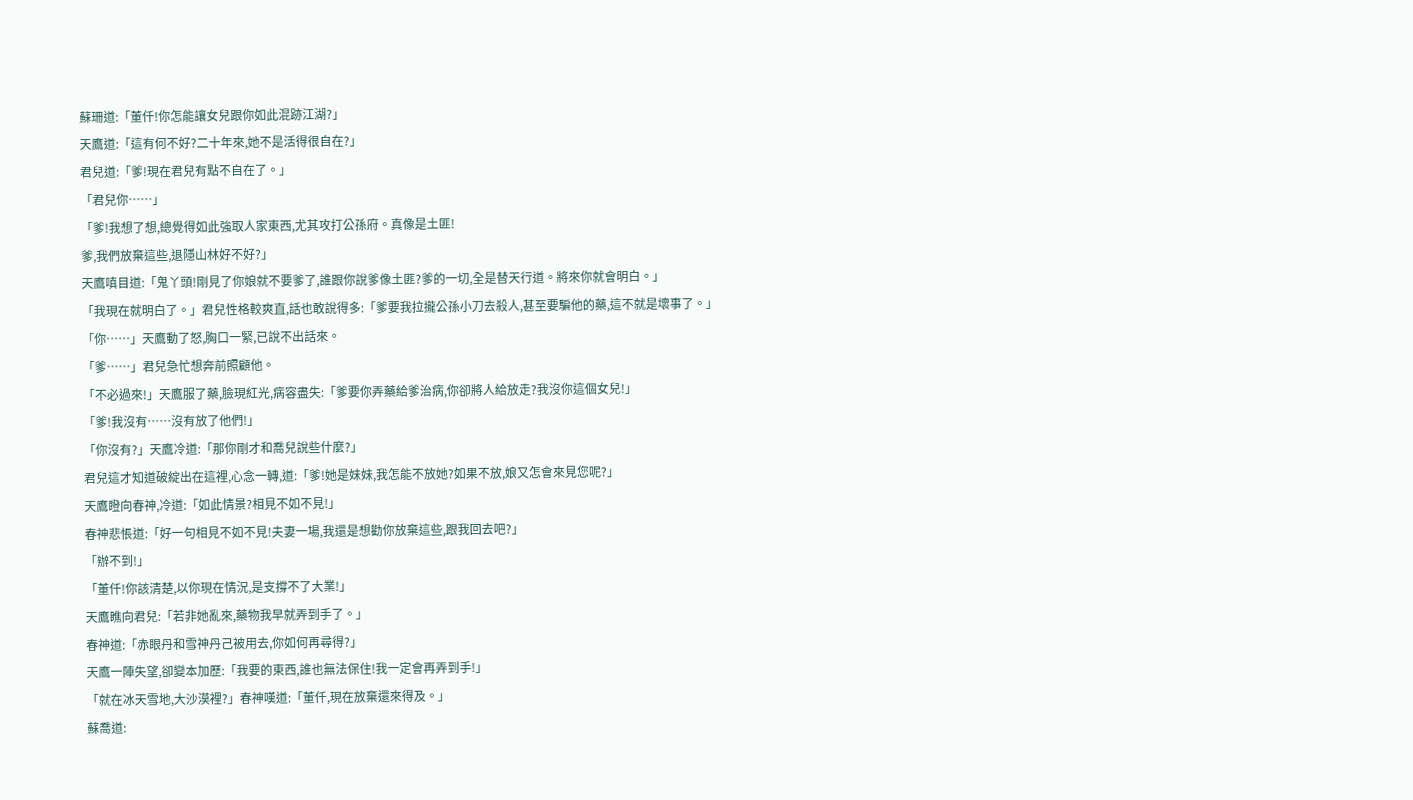蘇珊道:「董仟!你怎能讓女兒跟你如此混跡江湖?」
天鷹道:「這有何不好?二十年來,她不是活得很自在?」
君兒道:「爹!現在君兒有點不自在了。」
「君兒你……」
「爹!我想了想,總覺得如此強取人家東西,尤其攻打公孫府。真像是土匪!
爹,我們放棄這些,退隱山林好不好?」
天鷹嗔目道:「鬼丫頭!剛見了你娘就不要爹了,誰跟你說爹像土匪?爹的一切,全是替天行道。將來你就會明白。」
「我現在就明白了。」君兒性格較爽直,話也敢說得多:「爹要我拉攏公孫小刀去殺人,甚至要騙他的藥,這不就是壞事了。」
「你……」天鷹動了怒,胸口一緊,已說不出話來。
「爹……」君兒急忙想奔前照顧他。
「不必過來!」天鷹服了藥,臉現紅光,病容盡失:「爹要你弄藥給爹治病,你卻將人給放走?我沒你這個女兒!」
「爹!我沒有……沒有放了他們!」
「你沒有?」天鷹冷道:「那你剛才和喬兒說些什麼?」
君兒這才知道破綻出在這裡,心念一轉,道:「爹!她是妹妹,我怎能不放她?如果不放,娘又怎會來見您呢?」
天鷹瞪向春神,冷道:「如此情景?相見不如不見!」
春神悲悵道:「好一句相見不如不見!夫妻一場,我還是想勸你放棄這些,跟我回去吧?」
「辦不到!」
「董仟!你該清楚,以你現在情況,是支撐不了大業!」
天鷹瞧向君兒:「若非她亂來,藥物我早就弄到手了。」
春神道:「赤眼丹和雪神丹己被用去,你如何再尋得?」
天鷹一陣失望,卻變本加歷:「我要的東西,誰也無法保住!我一定會再弄到手!」
「就在冰天雪地,大沙漠裡?」春神嘆道:「董仟,現在放棄還來得及。」
蘇喬道: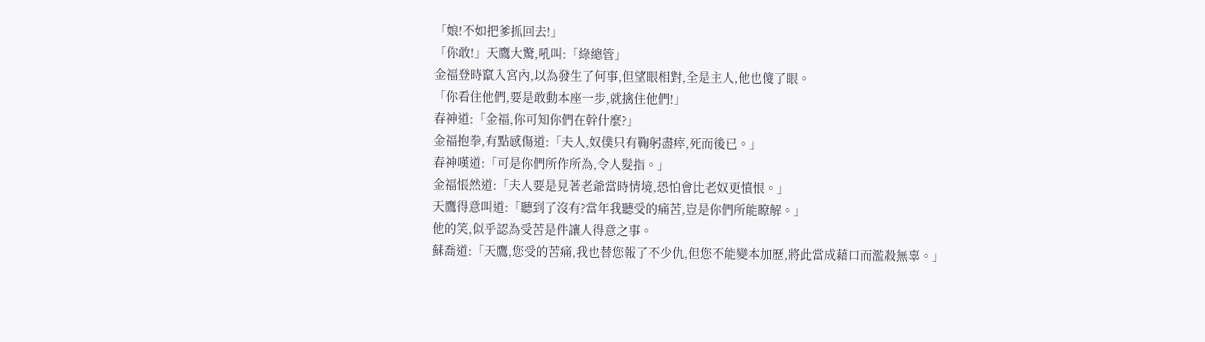「娘!不如把爹抓回去!」
「你敢!」天鷹大驚,吼叫:「綠總管」
金福登時竄入宮內,以為發生了何事,但望眼相對,全是主人,他也傻了眼。
「你看住他們,要是敢動本座一步,就擒住他們!」
春神道:「金福,你可知你們在幹什麼?」
金福抱拳,有點感傷道:「夫人,奴僕只有鞠躬盡瘁,死而後已。」
春神嘆道:「可是你們所作所為,令人髮指。」
金福悵然道:「夫人要是見著老爺當時情境,恐怕會比老奴更憤恨。」
天鷹得意叫道:「聽到了沒有?當年我聽受的痛苦,豈是你們所能瞭解。」
他的笑,似乎認為受苦是件讓人得意之事。
蘇喬道:「天鷹,您受的苦痛,我也替您報了不少仇,但您不能變本加歷,將此當成藉口而濫殺無辜。」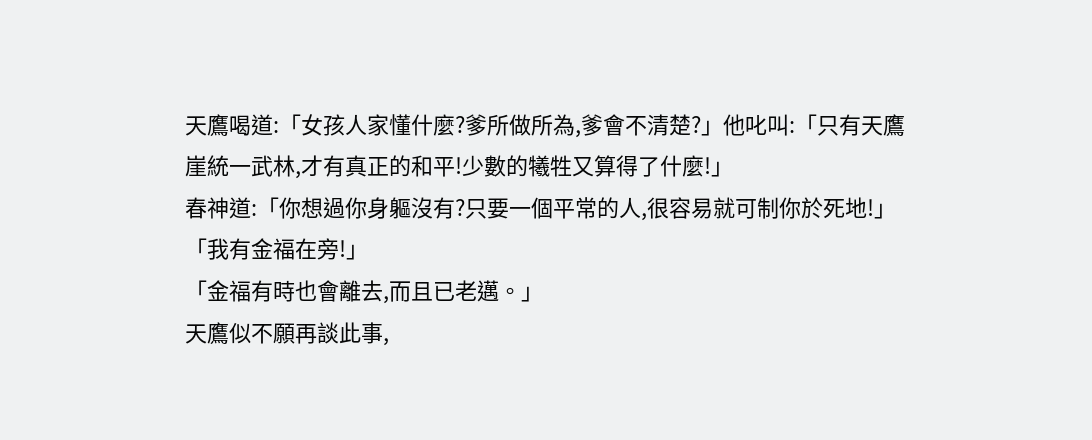天鷹喝道:「女孩人家懂什麼?爹所做所為,爹會不清楚?」他叱叫:「只有天鷹崖統一武林,才有真正的和平!少數的犧牲又算得了什麼!」
春神道:「你想過你身軀沒有?只要一個平常的人,很容易就可制你於死地!」
「我有金福在旁!」
「金福有時也會離去,而且已老邁。」
天鷹似不願再談此事,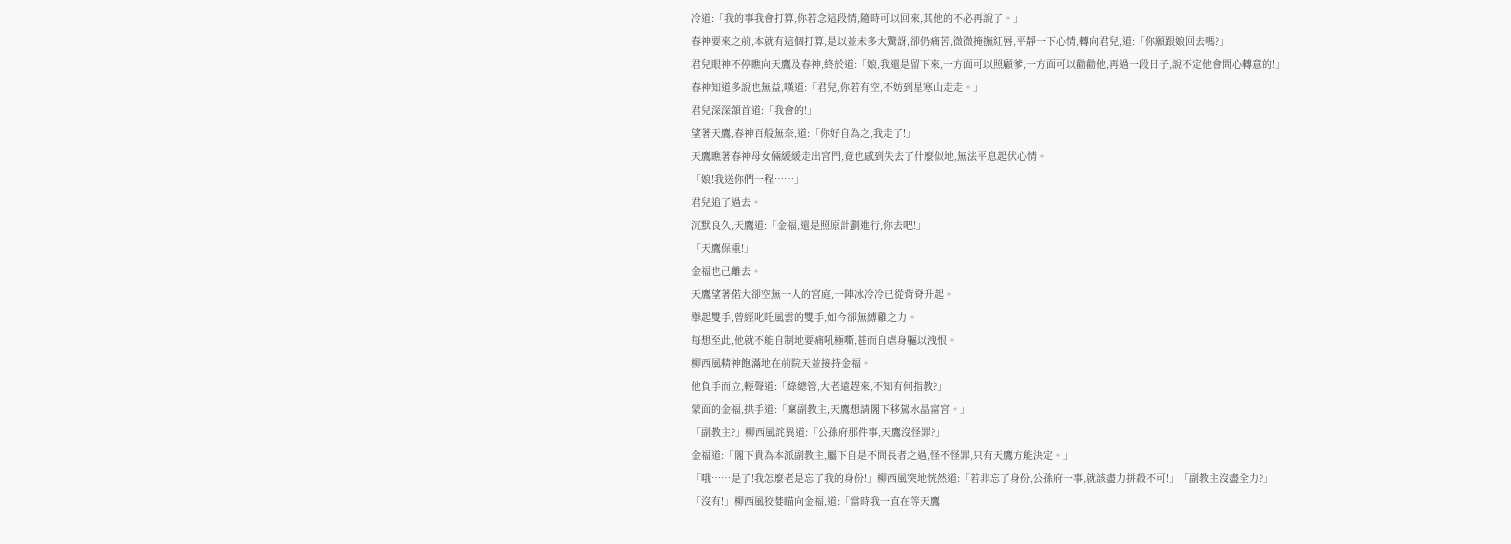冷道:「我的事我會打算,你若念這段情,隨時可以回來,其他的不必再說了。」
春神要來之前,本就有這個打算,是以並未多大驚訝,卻仍痛苦,微微掩撫紅唇,平靜一下心情,轉向君兒,道:「你願跟娘回去嗎?」
君兒眼神不停瞧向天鷹及春神,終於道:「娘,我還是留下來,一方面可以照顧爹,一方面可以勸勸他,再過一段日子,說不定他會問心轉意的!」
春神知道多說也無益,嘆道:「君兒,你若有空,不妨到星寒山走走。」
君兒深深頷首道:「我會的!」
望著天鷹,春神百般無奈,道:「你好自為之,我走了!」
天鷹瞧著春神母女倆緩緩走出宮門,竟也感到失去了什麼似地,無法平息起伏心情。
「娘!我送你們一程……」
君兒追了過去。
沉默良久,天鷹道:「金福,還是照原計劃進行,你去吧!」
「天鷹保重!」
金福也己離去。
天鷹望著偌大卻空無一人的宮庭,一陣冰冷冷已從背脊升起。
舉起雙手,曾經叱吒風雲的雙手,如今卻無縛雞之力。
每想至此,他就不能自制地要痛吼極嘶,甚而自虐身軀以洩恨。
柳西風精神飽滿地在前院天並接持金福。
他負手而立,輕聲道:「綠總管,大老遠趕來,不知有何指教?」
蒙面的金福,拱手道:「稟副教主,天鷹想請閣下移駕水晶富宮。」
「副教主?」柳西風詫異道:「公孫府那件事,天鷹沒怪罪?」
金福道:「閣下貴為本派副教主,屬下自是不問長者之過,怪不怪罪,只有天鷹方能決定。」
「哦……是了!我怎麼老是忘了我的身份!」柳西風突地恍然道:「若非忘了身份,公孫府一事,就該盡力拼殺不可!」「副教主沒盡全力?」
「沒有!」柳西風狡婪瞄向金福,道:「當時我一直在等天鷹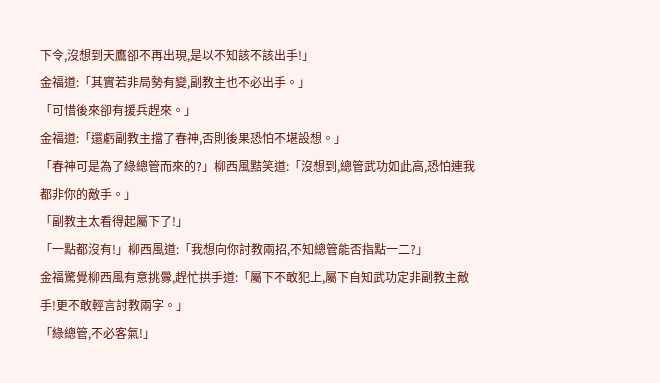下令,沒想到天鷹卻不再出現,是以不知該不該出手!」
金福道:「其實若非局勢有變,副教主也不必出手。」
「可惜後來卻有援兵趕來。」
金福道:「還虧副教主擋了春神,否則後果恐怕不堪設想。」
「春神可是為了綠總管而來的?」柳西風黠笑道:「沒想到,總管武功如此高,恐怕連我都非你的敵手。」
「副教主太看得起屬下了!」
「一點都沒有!」柳西風道:「我想向你討教兩招,不知總管能否指點一二?」
金福驚覺柳西風有意挑釁,趕忙拱手道:「屬下不敢犯上,屬下自知武功定非副教主敵手!更不敢輕言討教兩字。」
「綠總管,不必客氣!」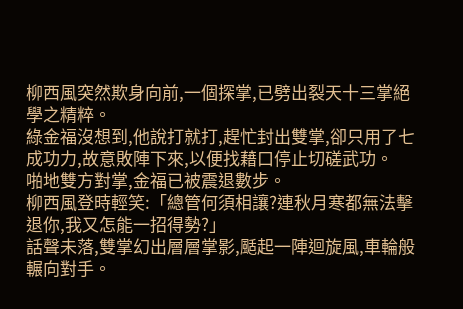柳西風突然欺身向前,一個探掌,已劈出裂天十三掌絕學之精粹。
綠金福沒想到,他說打就打,趕忙封出雙掌,卻只用了七成功力,故意敗陣下來,以便找藉口停止切磋武功。
啪地雙方對掌,金福已被震退數步。
柳西風登時輕笑:「總管何須相讓?連秋月寒都無法擊退你,我又怎能一招得勢?」
話聲未落,雙掌幻出層層掌影,颳起一陣迴旋風,車輪般輾向對手。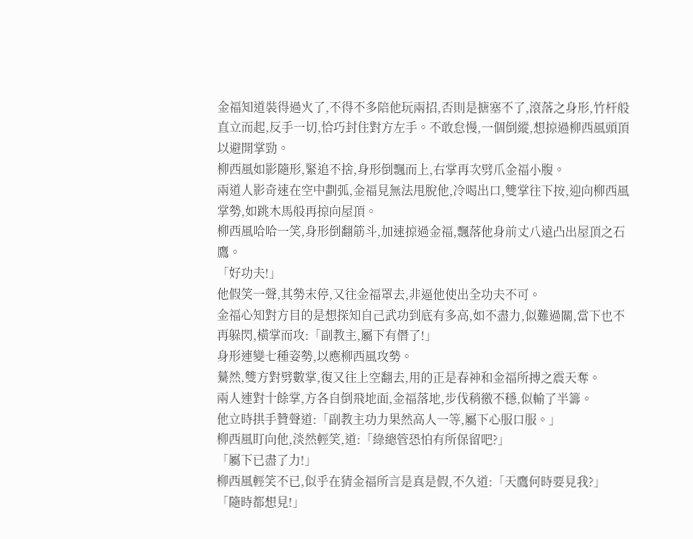金福知道裝得過火了,不得不多陪他玩兩招,否則是搪塞不了,滾落之身形,竹杆般直立而起,反手一切,恰巧封住對方左手。不敢怠慢,一個倒縱,想掠過柳西風頭頂以避開掌勁。
柳西風如影隨形,緊追不捨,身形倒飄而上,右掌再次劈爪金福小腹。
兩道人影奇速在空中劃弧,金福見無法甩脫他,冷喝出口,雙掌往下按,迎向柳西風掌勢,如跳木馬般再掠向屋頂。
柳西風哈哈一笑,身形倒翻筋斗,加速掠過金福,飄落他身前丈八遠凸出屋頂之石鷹。
「好功夫!」
他假笑一聲,其勢末停,又往金福罩去,非逼他使出全功夫不可。
金福心知對方目的是想探知自己武功到底有多高,如不盡力,似難過關,當下也不再躲閃,橫掌而攻:「副教主,屬下有僭了!」
身形連變七種姿勢,以應柳西風攻勢。
驀然,雙方對劈數掌,復又往上空翻去,用的正是春神和金福所搏之震天奪。
兩人連對十餘掌,方各自倒飛地面,金福落地,步伐稍徼不穩,似輸了半籌。
他立時拱手贊聲道:「副教主功力果然高人一等,屬下心服口服。」
柳西風盯向他,淡然輕笑,道:「綠總管恐怕有所保留吧?」
「屬下已盡了力!」
柳西風輕笑不已,似乎在猜金福所言是真是假,不久道:「天鷹何時要見我?」
「隨時都想見!」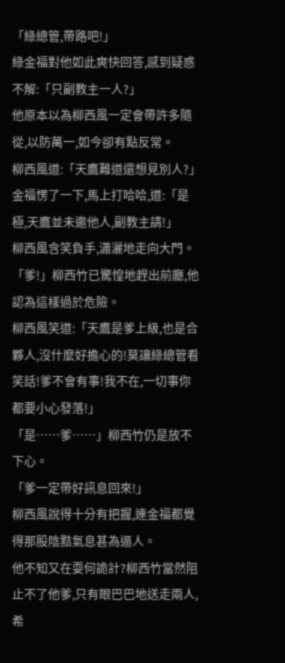「綠總管,帶路吧!」
綠金福對他如此爽快回答,感到疑惑不解:「只副教主一人?」
他原本以為柳西風一定會帶許多隨從,以防萬一,如今卻有點反常。
柳西風道:「天鷹難道還想見別人?」
金福愣了一下,馬上打哈哈,道:「是極,天鷹並未邀他人,副教主請!」
柳西風含笑負手,瀟灑地走向大門。
「爹!」柳西竹已驚惶地趕出前廳,他認為這樣過於危險。
柳西風笑道:「天鷹是爹上級,也是合夥人,沒什麼好擔心的!莫讓綠總管看笑話!爹不會有事!我不在,一切事你都要小心發落!」
「是……爹……」柳西竹仍是放不下心。
「爹一定帶好訊息回來!」
柳西風說得十分有把握,連金福都覺得那股陰黠氣息甚為逼人。
他不知又在耍何詭計?柳西竹當然阻止不了他爹,只有眼巴巴地送走兩人,希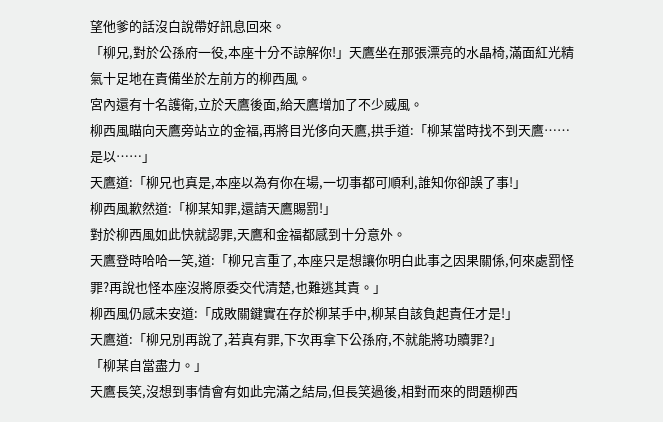望他爹的話沒白說帶好訊息回來。
「柳兄,對於公孫府一役,本座十分不諒解你!」天鷹坐在那張漂亮的水晶椅,滿面紅光精氣十足地在責備坐於左前方的柳西風。
宮內還有十名護衛,立於天鷹後面,給天鷹增加了不少威風。
柳西風瞄向天鷹旁站立的金福,再將目光侈向天鷹,拱手道:「柳某當時找不到天鷹……是以……」
天鷹道:「柳兄也真是,本座以為有你在場,一切事都可順利,誰知你卻誤了事!」
柳西風歉然道:「柳某知罪,還請天鷹賜罰!」
對於柳西風如此快就認罪,天鷹和金福都感到十分意外。
天鷹登時哈哈一笑,道:「柳兄言重了,本座只是想讓你明白此事之因果關係,何來處罰怪罪?再說也怪本座沒將原委交代清楚,也難逃其責。」
柳西風仍感未安道:「成敗關鍵實在存於柳某手中,柳某自該負起責任才是!」
天鷹道:「柳兄別再說了,若真有罪,下次再拿下公孫府,不就能將功贖罪?」
「柳某自當盡力。」
天鷹長笑,沒想到事情會有如此完滿之結局,但長笑過後,相對而來的問題柳西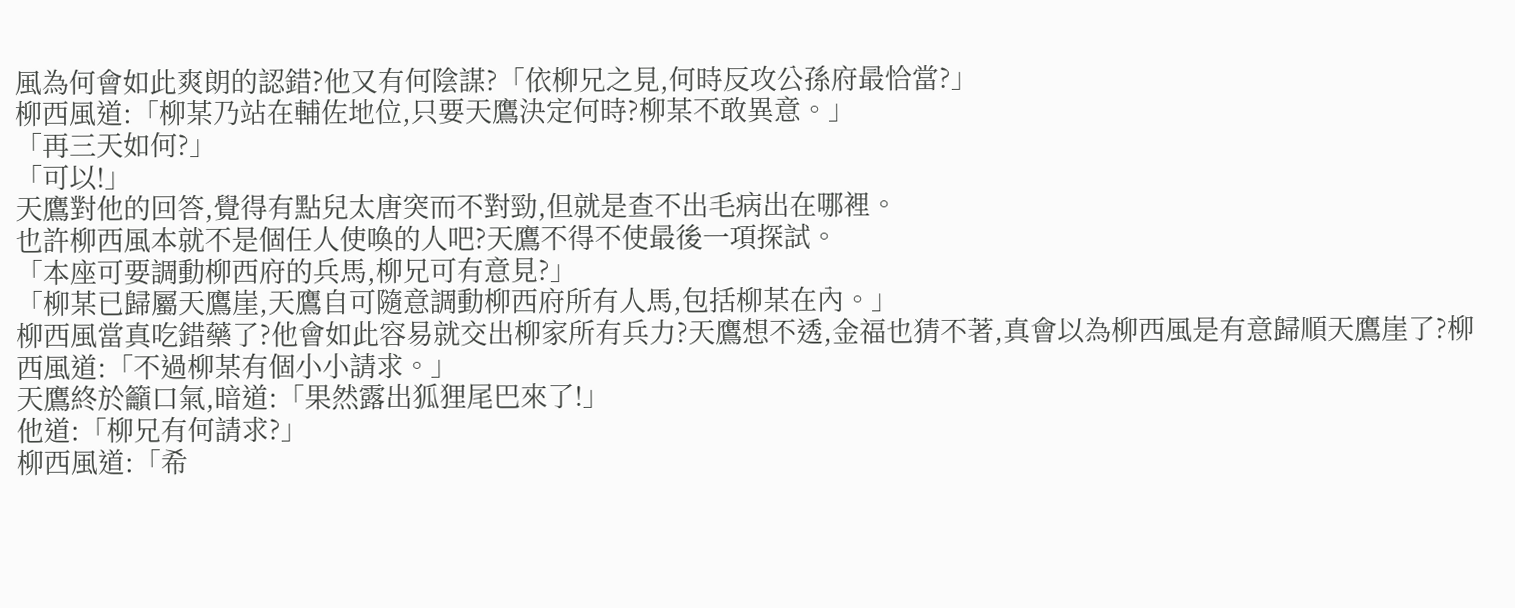風為何會如此爽朗的認錯?他又有何陰謀?「依柳兄之見,何時反攻公孫府最恰當?」
柳西風道:「柳某乃站在輔佐地位,只要天鷹決定何時?柳某不敢異意。」
「再三天如何?」
「可以!」
天鷹對他的回答,覺得有點兒太唐突而不對勁,但就是查不出毛病出在哪裡。
也許柳西風本就不是個任人使喚的人吧?天鷹不得不使最後一項探試。
「本座可要調動柳西府的兵馬,柳兄可有意見?」
「柳某已歸屬天鷹崖,天鷹自可隨意調動柳西府所有人馬,包括柳某在內。」
柳西風當真吃錯藥了?他會如此容易就交出柳家所有兵力?天鷹想不透,金福也猜不著,真會以為柳西風是有意歸順天鷹崖了?柳西風道:「不過柳某有個小小請求。」
天鷹終於籲口氣,暗道:「果然露出狐狸尾巴來了!」
他道:「柳兄有何請求?」
柳西風道:「希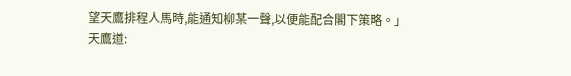望天鷹排程人馬時,能通知柳某一聲,以便能配合閣下策略。」
天鷹道: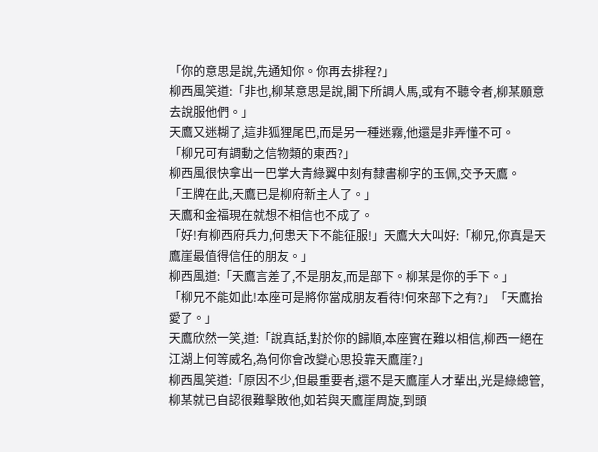「你的意思是說,先通知你。你再去排程?」
柳西風笑道:「非也,柳某意思是說,閣下所調人馬,或有不聽令者,柳某願意去說服他們。」
天鷹又迷糊了,這非狐狸尾巴,而是另一種迷霧,他還是非弄懂不可。
「柳兄可有調動之信物類的東西?」
柳西風很快拿出一巴掌大青綠翼中刻有隸書柳字的玉佩,交予天鷹。
「王牌在此,天鷹已是柳府新主人了。」
天鷹和金福現在就想不相信也不成了。
「好!有柳西府兵力,何患天下不能征服!」天鷹大大叫好:「柳兄,你真是天鷹崖最值得信任的朋友。」
柳西風道:「天鷹言差了,不是朋友,而是部下。柳某是你的手下。」
「柳兄不能如此!本座可是將你當成朋友看待!何來部下之有?」「天鷹抬愛了。」
天鷹欣然一笑,道:「說真話,對於你的歸順,本座實在難以相信,柳西一絕在江湖上何等威名,為何你會改變心思投靠天鷹崖?」
柳西風笑道:「原因不少,但最重要者,還不是天鷹崖人才輩出,光是綠總管,柳某就已自認很難擊敗他,如若與天鷹崖周旋,到頭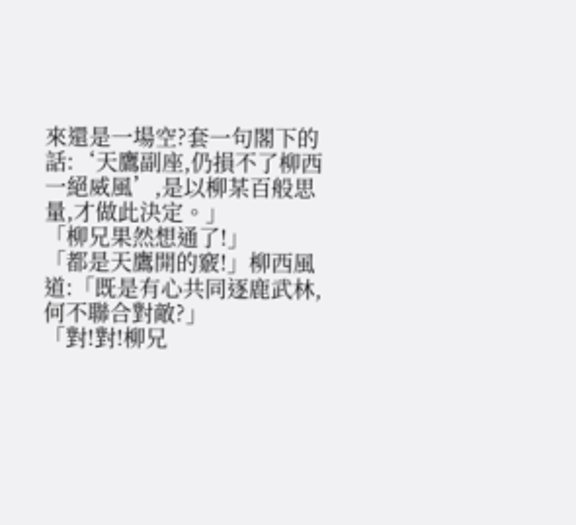來還是一場空?套一句閣下的話:‘天鷹副座,仍損不了柳西一絕威風’,是以柳某百般思量,才做此決定。」
「柳兄果然想通了!」
「都是天鷹開的竅!」柳西風道:「既是有心共同逐鹿武林,何不聯合對敵?」
「對!對!柳兄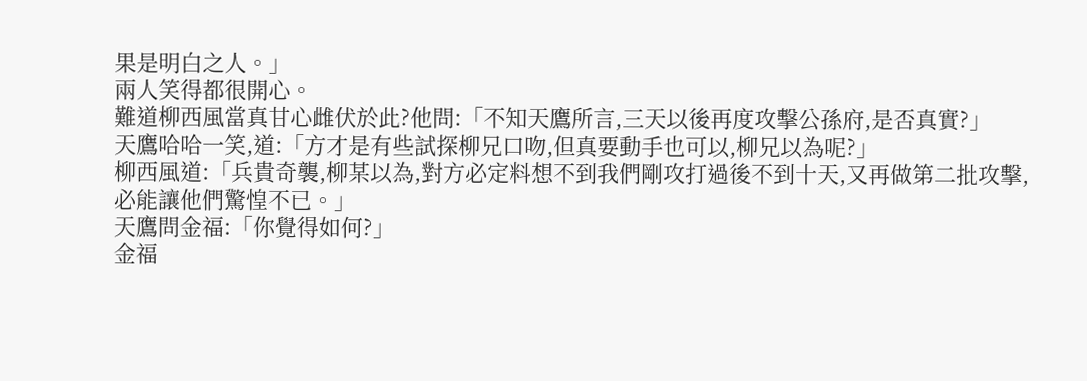果是明白之人。」
兩人笑得都很開心。
難道柳西風當真甘心雌伏於此?他問:「不知天鷹所言,三天以後再度攻擊公孫府,是否真實?」
天鷹哈哈一笑,道:「方才是有些試探柳兄口吻,但真要動手也可以,柳兄以為呢?」
柳西風道:「兵貴奇襲,柳某以為,對方必定料想不到我們剛攻打過後不到十天,又再做第二批攻擊,必能讓他們驚惶不已。」
天鷹問金福:「你覺得如何?」
金福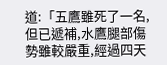道:「五鷹雖死了一名,但已遞補,水鷹腿部傷勢雖較嚴重,經過四天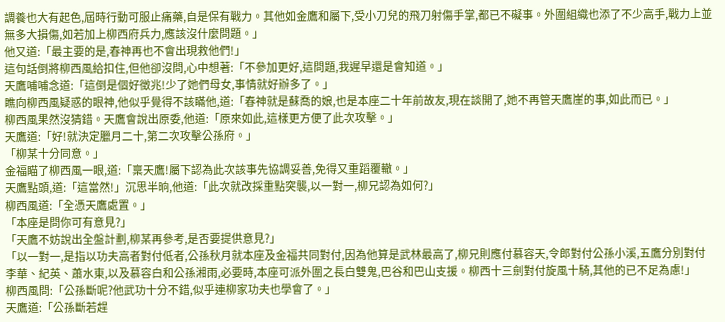調養也大有起色,屆時行動可服止痛藥,自是保有戰力。其他如金鷹和屬下,受小刀兒的飛刀射傷手掌,都已不礙事。外圍組織也添了不少高手,戰力上並無多大損傷,如若加上柳西府兵力,應該沒什麼問題。」
他又道:「最主要的是,春神再也不會出現救他們!」
這句話倒將柳西風給扣住,但他卻沒問,心中想著:「不參加更好,這問題,我遲早還是會知道。」
天鷹哺哺念道:「這倒是個好徵兆!少了她們母女,事情就好辦多了。」
瞧向柳西風疑惑的眼神,他似乎覺得不該瞞他,道:「春神就是蘇喬的娘,也是本座二十年前故友,現在談開了,她不再管天鷹崖的事,如此而已。」
柳西風果然沒猜錯。天鷹會說出原委,他道:「原來如此,這樣更方便了此次攻擊。」
天鷹道:「好!就決定臘月二十,第二次攻擊公孫府。」
「柳某十分同意。」
金福瞄了柳西風一眼,道:「稟天鷹!屬下認為此次該事先協調妥善,免得又重蹈覆轍。」
天鷹點頭,道:「這當然!」沉思半晌,他道:「此次就改採重點突襲,以一對一,柳兄認為如何?」
柳西風道:「全憑天鷹處置。」
「本座是問你可有意見?」
「天鷹不妨說出全盤計劃,柳某再參考,是否要提供意見?」
「以一對一,是指以功夫高者對付低者,公孫秋月就本座及金福共同對付,因為他算是武林最高了,柳兄則應付慕容天,令郎對付公孫小溪,五鷹分別對付李華、紀英、蕭水東,以及慕容白和公孫湘雨,必要時,本座可派外圍之長白雙鬼,巴谷和巴山支援。柳西十三劍對付旋風十騎,其他的已不足為慮!」
柳西風問:「公孫斷呢?他武功十分不錯,似乎連柳家功夫也學會了。」
天鷹道:「公孫斷若趕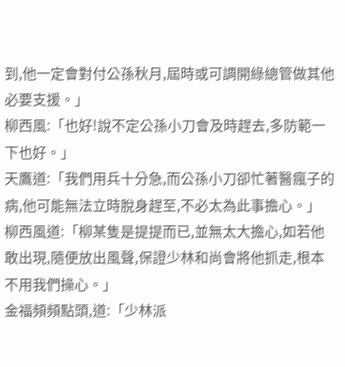到,他一定會對付公孫秋月,屆時或可調開綠總管做其他必要支援。」
柳西風:「也好!說不定公孫小刀會及時趕去,多防範一下也好。」
天鷹道:「我們用兵十分急,而公孫小刀卻忙著醫瘋子的病,他可能無法立時脫身趕至,不必太為此事擔心。」
柳西風道:「柳某隻是提提而已,並無太大擔心,如若他敢出現,隨便放出風聲,保證少林和尚會將他抓走,根本不用我們操心。」
金福頻頻點頭,道:「少林派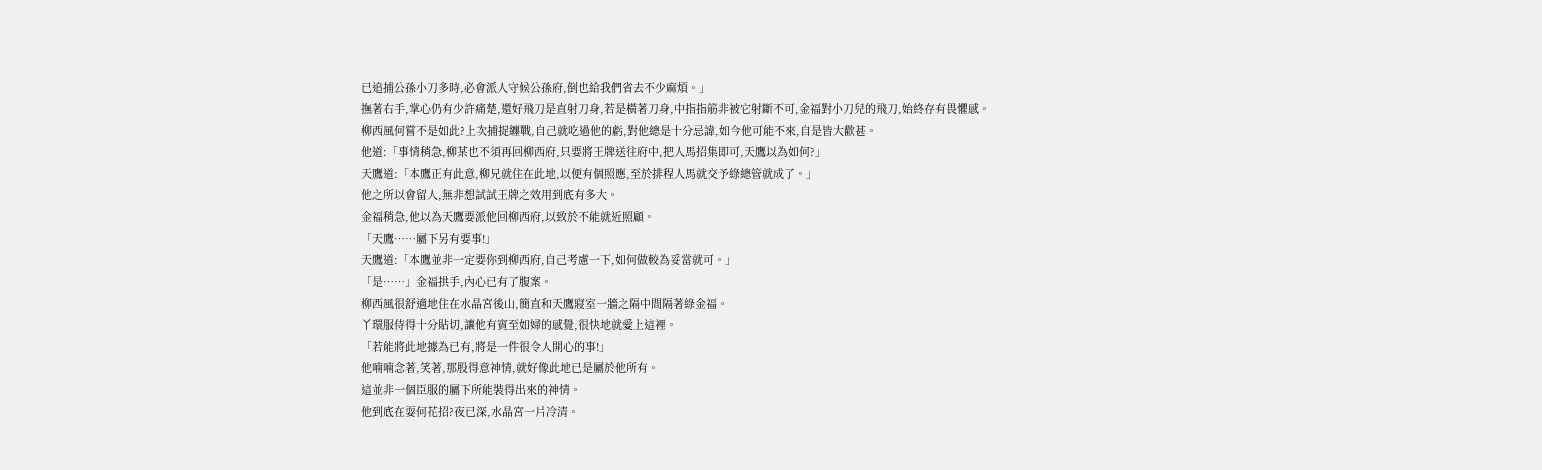已追捕公孫小刀多時,必會派人守候公孫府,倒也給我們省去不少麻煩。」
撫著右手,掌心仍有少許痛楚,還好飛刀是直射刀身,若是橫著刀身,中指指筋非被它射斷不可,金福對小刀兒的飛刀,始終存有畏懼感。
柳西風何嘗不是如此?上次捕捉纏戰,自己就吃過他的虧,對他總是十分忌諱,如今他可能不來,自是皆大歡甚。
他道:「事情稍急,柳某也不須再回柳西府,只要將王牌送往府中,把人馬招集即可,天鷹以為如何?」
天鷹道:「本鷹正有此意,柳兄就住在此地,以便有個照應,至於排程人馬就交予綠總管就成了。」
他之所以會留人,無非想試試王牌之效用到底有多大。
金福稍急,他以為天鷹要派他回柳西府,以致於不能就近照顧。
「天鷹……屬下另有要事!」
天鷹道:「本鷹並非一定要你到柳西府,自己考慮一下,如何做較為妥當就可。」
「是……」金福拱手,內心已有了腹案。
柳西風很舒適地住在水晶宮後山,簡直和天鷹寢室一牆之隔中間隔著綠金福。
丫環服侍得十分貼切,讓他有賓至如婦的感覺,很快地就愛上這裡。
「若能將此地據為已有,將是一件很令人開心的事!」
他喃喃念著,笑著,那股得意神情,就好像此地已是屬於他所有。
這並非一個臣服的屬下所能裝得出來的神情。
他到底在耍何花招?夜已深,水晶宮一片冷清。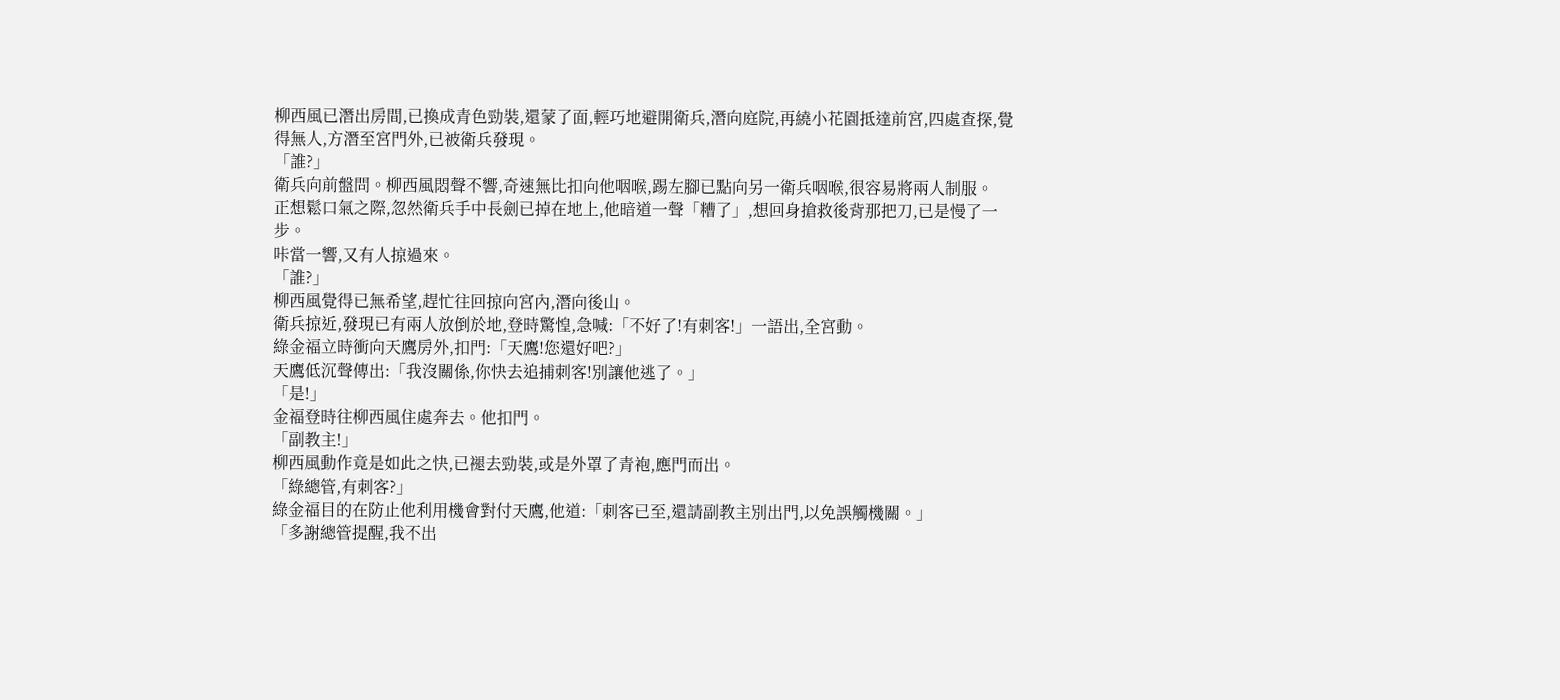柳西風已潛出房間,已換成青色勁裝,還蒙了面,輕巧地避開衛兵,潛向庭院,再繞小花園抵達前宮,四處查探,覺得無人,方潛至宮門外,已被衛兵發現。
「誰?」
衛兵向前盤問。柳西風悶聲不響,奇速無比扣向他咽喉,踢左腳已點向另一衛兵咽喉,很容易將兩人制服。
正想鬆口氣之際,忽然衛兵手中長劍已掉在地上,他暗道一聲「糟了」,想回身搶救後背那把刀,已是慢了一步。
咔當一響,又有人掠過來。
「誰?」
柳西風覺得已無希望,趕忙往回掠向宮內,潛向後山。
衛兵掠近,發現已有兩人放倒於地,登時驚惶,急喊:「不好了!有刺客!」一語出,全宮動。
綠金福立時衝向天鷹房外,扣門:「天鷹!您還好吧?」
天鷹低沉聲傳出:「我沒關係,你快去追捕刺客!別讓他逃了。」
「是!」
金福登時往柳西風住處奔去。他扣門。
「副教主!」
柳西風動作竟是如此之快,已褪去勁裝,或是外罩了青袍,應門而出。
「綠總管,有刺客?」
綠金福目的在防止他利用機會對付天鷹,他道:「刺客已至,還請副教主別出門,以免誤觸機關。」
「多謝總管提醒,我不出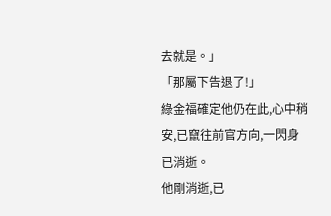去就是。」
「那屬下告退了!」
綠金福確定他仍在此,心中稍安,已竄往前官方向,一閃身已消逝。
他剛消逝,已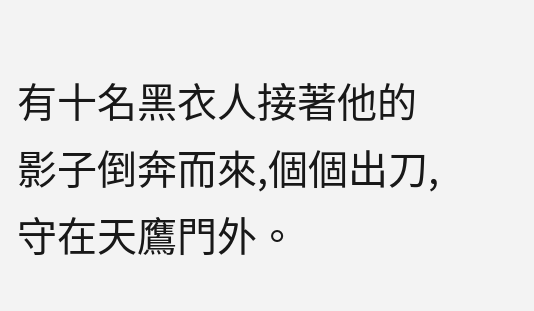有十名黑衣人接著他的影子倒奔而來,個個出刀,守在天鷹門外。